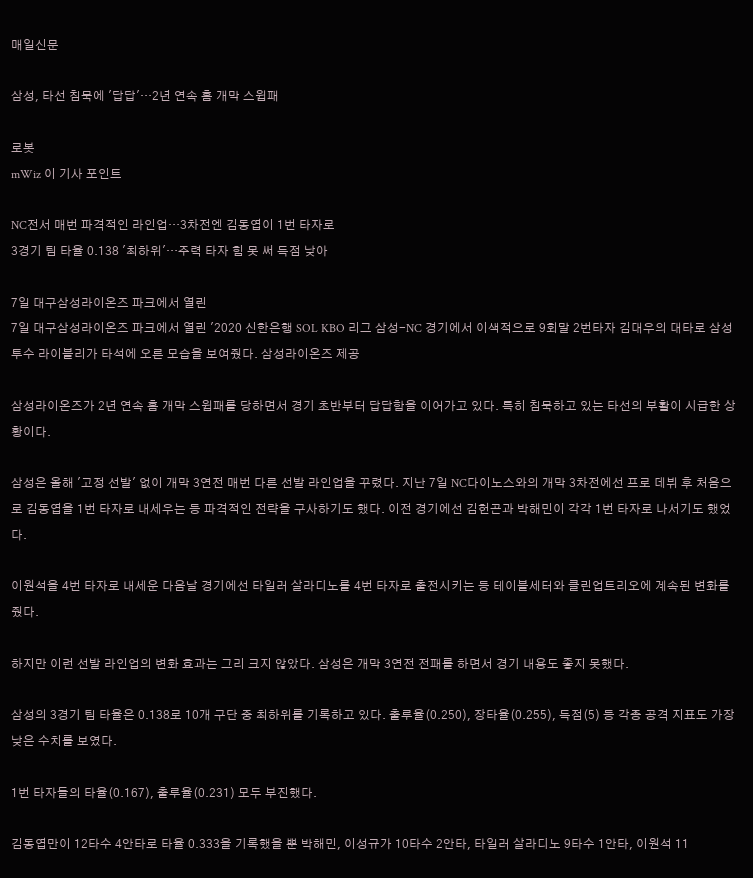매일신문

삼성, 타선 침묵에 '답답'…2년 연속 홈 개막 스윕패

로봇
mWiz 이 기사 포인트

NC전서 매번 파격적인 라인업…3차전엔 김동엽이 1번 타자로
3경기 팀 타율 0.138 '최하위'…주력 타자 힘 못 써 득점 낮아

7일 대구삼성라이온즈 파크에서 열린
7일 대구삼성라이온즈 파크에서 열린 '2020 신한은행 SOL KBO 리그 삼성-NC 경기에서 이색적으로 9회말 2번타자 김대우의 대타로 삼성 투수 라이블리가 타석에 오른 모습을 보여줬다. 삼성라이온즈 제공

삼성라이온즈가 2년 연속 홈 개막 스윕패를 당하면서 경기 초반부터 답답함을 이어가고 있다. 특히 침묵하고 있는 타선의 부활이 시급한 상황이다.

삼성은 올해 '고정 선발' 없이 개막 3연전 매번 다른 선발 라인업을 꾸렸다. 지난 7일 NC다이노스와의 개막 3차전에선 프로 데뷔 후 처음으로 김동엽을 1번 타자로 내세우는 등 파격적인 전략을 구사하기도 했다. 이전 경기에선 김헌곤과 박해민이 각각 1번 타자로 나서기도 했었다.

이원석을 4번 타자로 내세운 다음날 경기에선 타일러 살라디노를 4번 타자로 출전시키는 등 테이블세터와 클린업트리오에 계속된 변화를 줬다.

하지만 이런 선발 라인업의 변화 효과는 그리 크지 않았다. 삼성은 개막 3연전 전패를 하면서 경기 내용도 좋지 못했다.

삼성의 3경기 팀 타율은 0.138로 10개 구단 중 최하위를 기록하고 있다. 출루율(0.250), 장타율(0.255), 득점(5) 등 각종 공격 지표도 가장 낮은 수치를 보였다.

1번 타자들의 타율(0.167), 출루율(0.231) 모두 부진했다.

김동엽만이 12타수 4안타로 타율 0.333을 기록했을 뿐 박해민, 이성규가 10타수 2안타, 타일러 살라디노 9타수 1안타, 이원석 11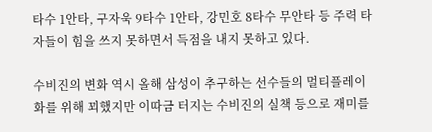타수 1안타, 구자욱 9타수 1안타, 강민호 8타수 무안타 등 주력 타자들이 힘을 쓰지 못하면서 득점을 내지 못하고 있다.

수비진의 변화 역시 올해 삼성이 추구하는 선수들의 멀티플레이화를 위해 꾀했지만 이따금 터지는 수비진의 실책 등으로 재미를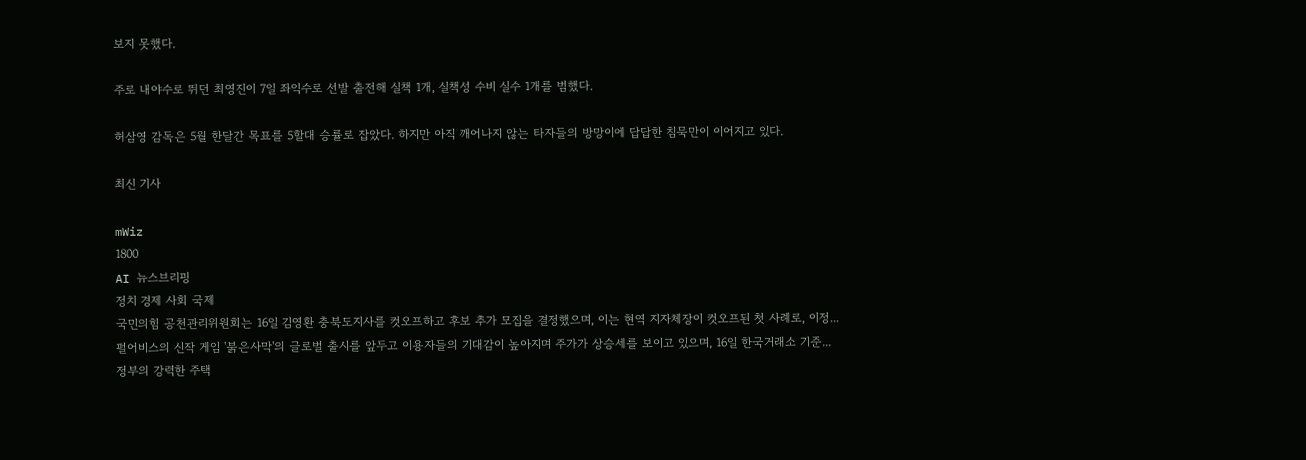보지 못했다.

주로 내야수로 뛰던 최영진이 7일 좌익수로 선발 출전해 실책 1개, 실책성 수비 실수 1개를 범했다.

허삼영 감독은 5월 한달간 목표를 5할대 승률로 잡았다. 하지만 아직 깨어나지 않는 타자들의 방망이에 답답한 침묵만이 이어지고 있다.

최신 기사

mWiz
1800
AI 뉴스브리핑
정치 경제 사회 국제
국민의힘 공천관리위원회는 16일 김영환 충북도지사를 컷오프하고 후보 추가 모집을 결정했으며, 이는 현역 지자체장이 컷오프된 첫 사례로, 이정...
펄어비스의 신작 게임 '붉은사막'의 글로벌 출시를 앞두고 이용자들의 기대감이 높아지며 주가가 상승세를 보이고 있으며, 16일 한국거래소 기준...
정부의 강력한 주택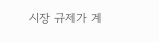시장 규제가 계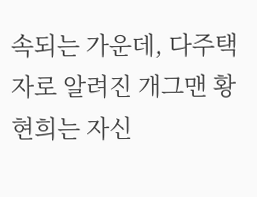속되는 가운데, 다주택자로 알려진 개그맨 황현희는 자신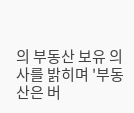의 부동산 보유 의사를 밝히며 '부동산은 버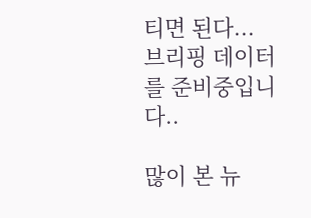티면 된다...
브리핑 데이터를 준비중입니다..

많이 본 뉴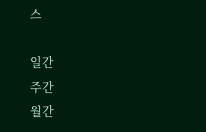스

일간
주간
월간